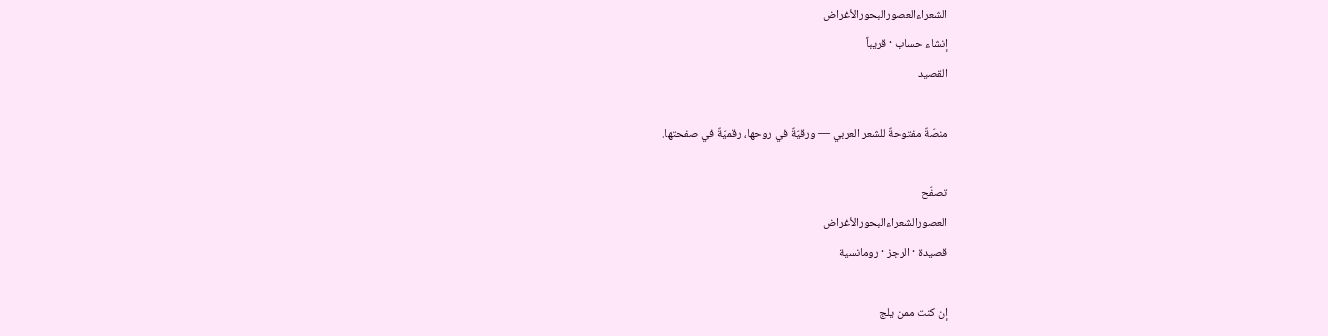الشعراءالعصورالبحورالأغراض
إنشاء حساب · قريباً
القصيد

منصّةٌ مفتوحةٌ للشعر العربي — ورقيّةٌ في روحها، رقميّةٌ في صفحتها.

تصفّح
العصورالشعراءالبحورالأغراض
قصيدة · الرجز · رومانسية

إن كنت ممن يلج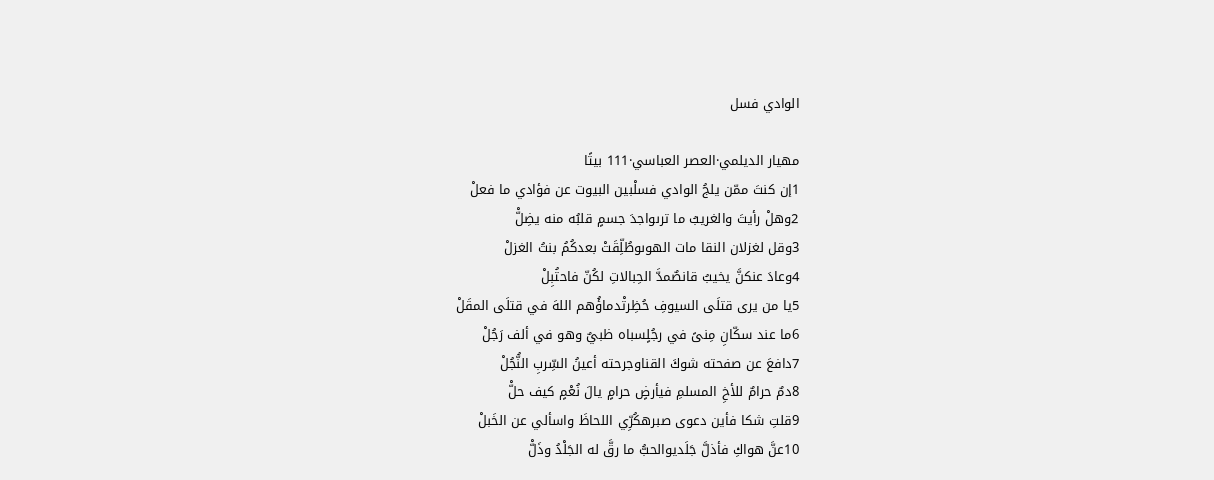الوادي فسل

مهيار الديلمي·العصر العباسي·111 بيتًا
1إن كنتَ ممّن يلجُ الوادي فسلْبين البيوت عن فؤادي ما فعلْ
2وهلْ رأيتَ والغريبُ ما ترىواجدَ جسمٍ قلبُه منه يضِلّْ
3وقل لغزلان النقا مات الهوىوطُلِّقَتْ بعدكُمُ بنتُ الغزلْ
4وعادَ عنكنَّ يخيبُ قانصٌمدَّ الحِبالاتِ لكُنّ فاحتُبِلْ
5يا من يرى قتلَى السيوفِ حُظِرتْدماؤُهم اللهَ في قتلَى المقَلْ
6ما عند سكّانِ مِنىً في رجُلٍسباه ظبيٌ وهو في ألف رَجُلْ
7دافعَ عن صفحته شوكَ القناوجرحته أعينُ السِّربِ النُّجُلْ
8دمٌ حرامٌ للأخِ المسلمِ فيأرضٍ حرامٍ يالَ نُعْمٍ كيف حلّْ
9قلتِ شكا فأين دعوى صبرهكُرِّي اللحاظَ واسألي عن الخَبلْ
10عنَّ هواكِ فأذلَّ جَلَديوالحبُّ ما رقَّ له الجَلْدُ وذَلّْ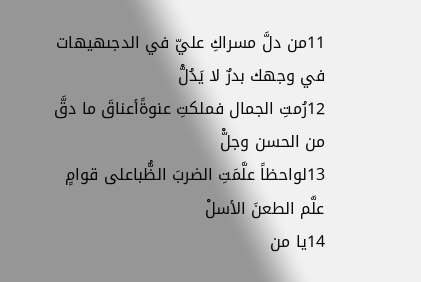11من دلَّ مسراكِ عليّ في الدجىهيهات في وجهك بدرٌ لا يَدُلّْ
12رُمتِ الجمال فملكتِ عنوةًأعناقَ ما دقَّ من الحسن وجلّْ
13لواحظاً علَّمَتِ الضربَ الظُّباعلى قوامٍ علَّم الطعنَ الأسلْ
14يا من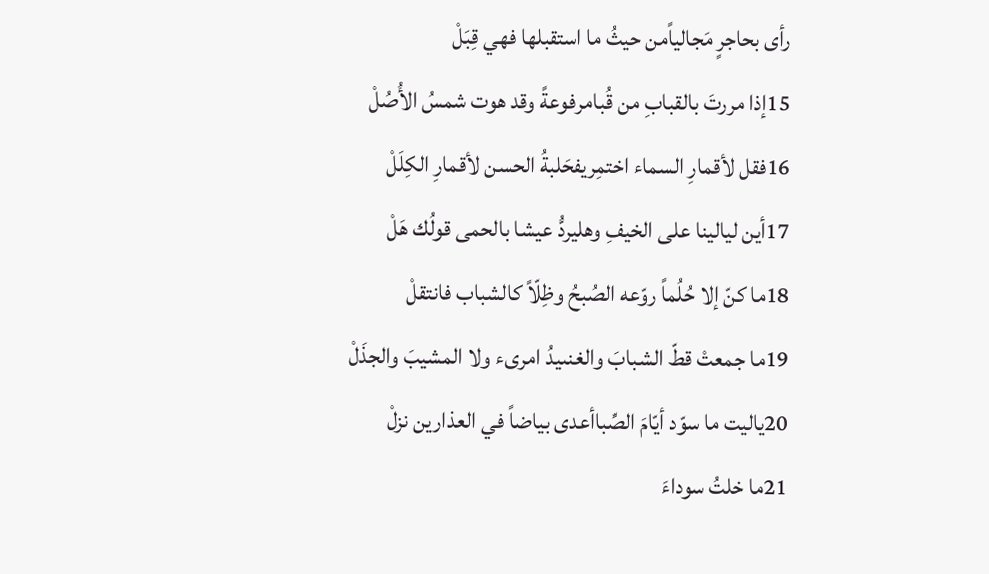رأى بحاجرٍ مَجالياًمن حيثُ ما استقبلها فهي قِبَلْ
15إذا مررتَ بالقبابِ من قُبامرفوعةً وقد هوت شمسُ الأُصُلْ
16فقل لأقمارِ السماء اختمِريفحَلبةُ الحسن لأقمارِ الكِلَلْ
17أين ليالينا على الخيفِ وهليردُّ عيشا بالحمى قولُك هَلْ
18ما كنّ إلا حُلُماً روّعه الصُبحُ وظِلّاً كالشباب فانتقلْ
19ما جمعتْ قطّ الشبابَ والغنىيدُ امرىء ولا المشيبَ والجذَلْ
20ياليت ما سوّد أيّامَ الصِّباأعدى بياضاً في العذارين نزلْ
21ما خلتُ سوداءَ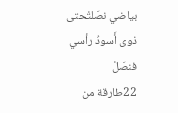بياضي نصَلتْحتى ذوى أَسودُ رأسي فنصَلْ
22طارقة من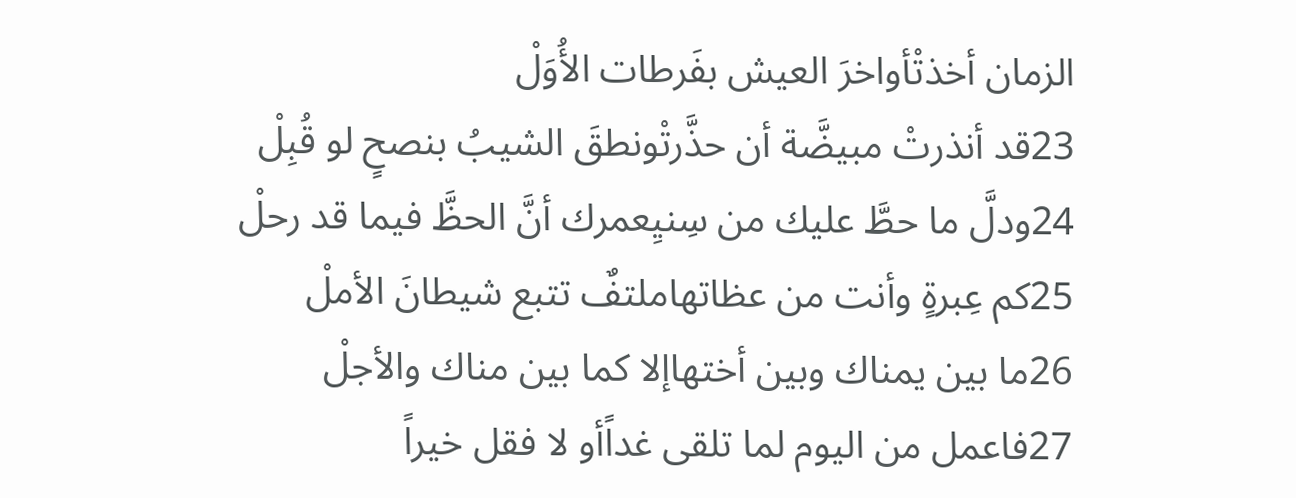الزمان أخذتْأواخرَ العيش بفَرطات الأُوَلْ
23قد أنذرتْ مبيضَّة أن حذَّرتْونطقَ الشيبُ بنصحٍ لو قُبِلْ
24ودلَّ ما حطَّ عليك من سِنيِعمرك أنَّ الحظَّ فيما قد رحلْ
25كم عِبرةٍ وأنت من عظاتهاملتفٌ تتبع شيطانَ الأملْ
26ما بين يمناك وبين أختهاإلا كما بين مناك والأجلْ
27فاعمل من اليوم لما تلقى غداًأو لا فقل خيراً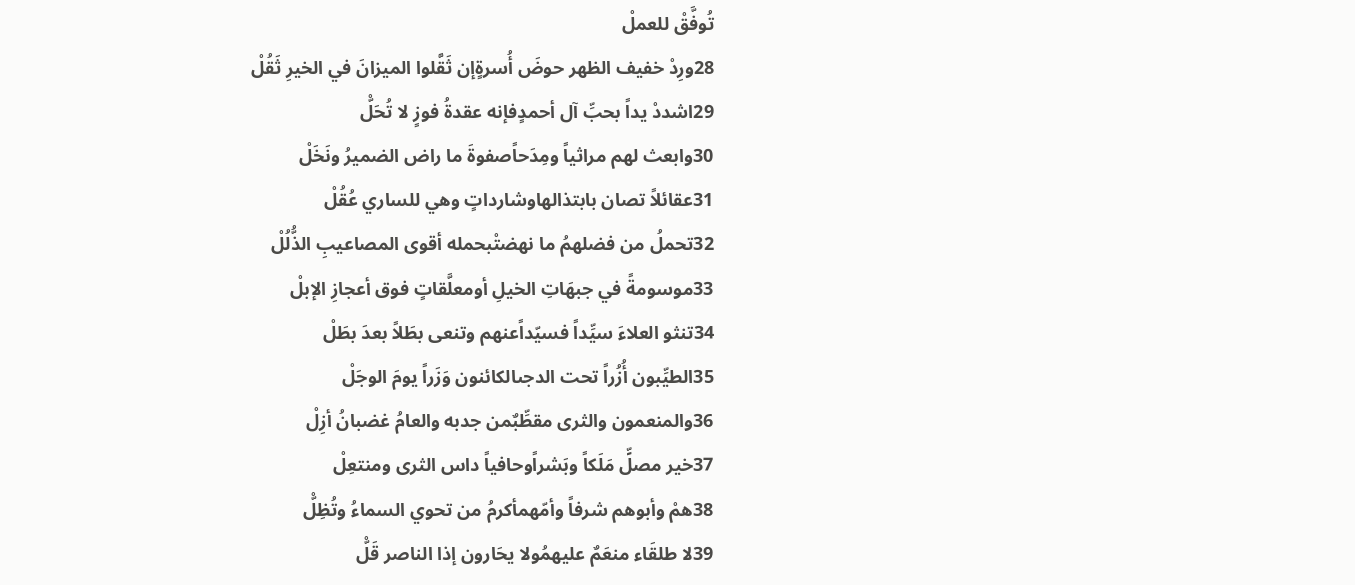تُوفَّقْ للعملْ
28ورِدْ خفيف الظهر حوضَ أُسرةٍإن ثَقَّلوا الميزانَ في الخيرِ ثَقُلْ
29اشددْ يداً بحبِّ آل أحمدٍفإنه عقدةُ فوزٍ لا تُحَلّْ
30وابعث لهم مراثياً ومِدَحاًصفوةَ ما راض الضميرُ ونَخَلْ
31عقائلاً تصان بابتذالهاوشارداتٍ وهي للساري عُقُلْ
32تحملُ من فضلهمُ ما نهضتْبحمله أقوى المصاعيبِ الذُّلُلْ
33موسومةً في جبهَاتِ الخيلِ أومعلَّقاتٍ فوق أعجازِ الإبلْ
34تنثو العلاءَ سيِّداً فسيّداًعنهم وتنعى بطَلاً بعدَ بطَلْ
35الطيِّبون أُزُراً تحت الدجىالكائنون وَزَراً يومَ الوجَلْ
36والمنعمون والثرى مقطِّبٌمن جدبه والعامُ غضبانُ أزِلْ
37خير مصلٍّ مَلَكاً وبَشراًوحافياً داس الثرى ومنتعِلْ
38همْ وأبوهم شرفاً وأمّهمأكرمُ من تحوي السماءُ وتُظِلّْ
39لا طلقَاء منعَمٌ عليهمُولا يحَارون إذا الناصر قَلّْ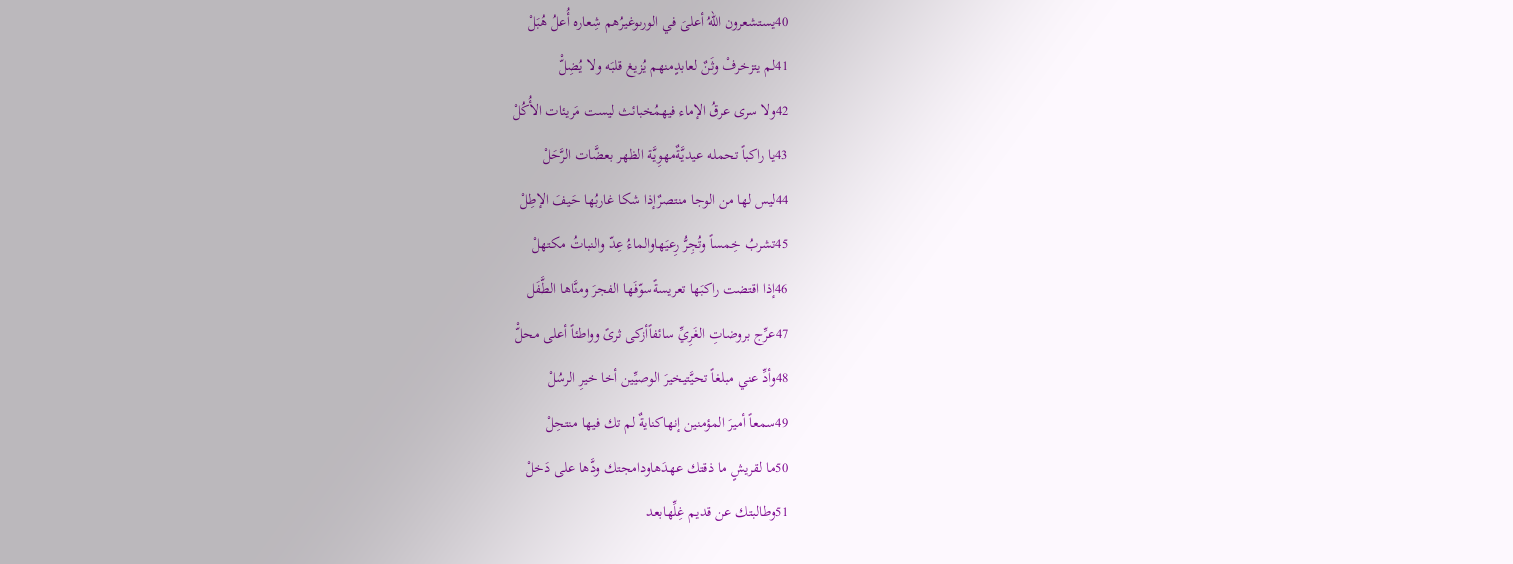40يستشعرون اللهُ أعلىَ في الورىوغيرُهم شِعاره أُعلُ هُبَلْ
41لم يتزخرفْ وثَنٌ لعابدٍمنهم يُزيغ قلبَه ولا يُضِلّْ
42ولا سرى عرقُ الإماء فيهمُخبائث ليست مَريئات الأُكُلْ
43يا راكباً تحمله عيديَّةٌمهوِيَّة الظهر بعضَّات الرَّحَلْ
44ليس لها من الوجا منتصرٌإذا شكا غاربُها حَيفَ الإطِلْ
45تشربُ خِمساً وتُجِرُّ رِعيَهاوالماءُ عِدّ والنباتُ مكتهلْ
46إذا اقتضت راكبَها تعريسةًسوّفَها الفجرَ ومنَّاها الطَّفَل
47عرِّج بروضاتِ الغَرِيِّ سائفاًأزكى ثرىً وواطئاً أعلى محلّْ
48وأدِّ عني مبلغاً تحيَّتيخيرَ الوصيِّين أخا خيرِ الرسُلْ
49سمعاً أميرَ المؤمنين إنهاكنايةٌ لم تك فيها منتحِلْ
50ما لقريشٍ ما ذقتك عهدَهاودامجتك ودَّها على دَخلْ
51وطالبتك عن قديم غِلِّهابعد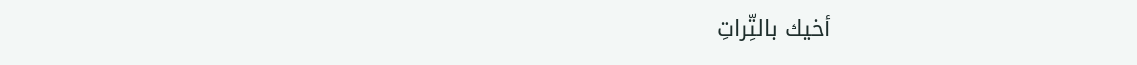أخيك بالتِّراتِ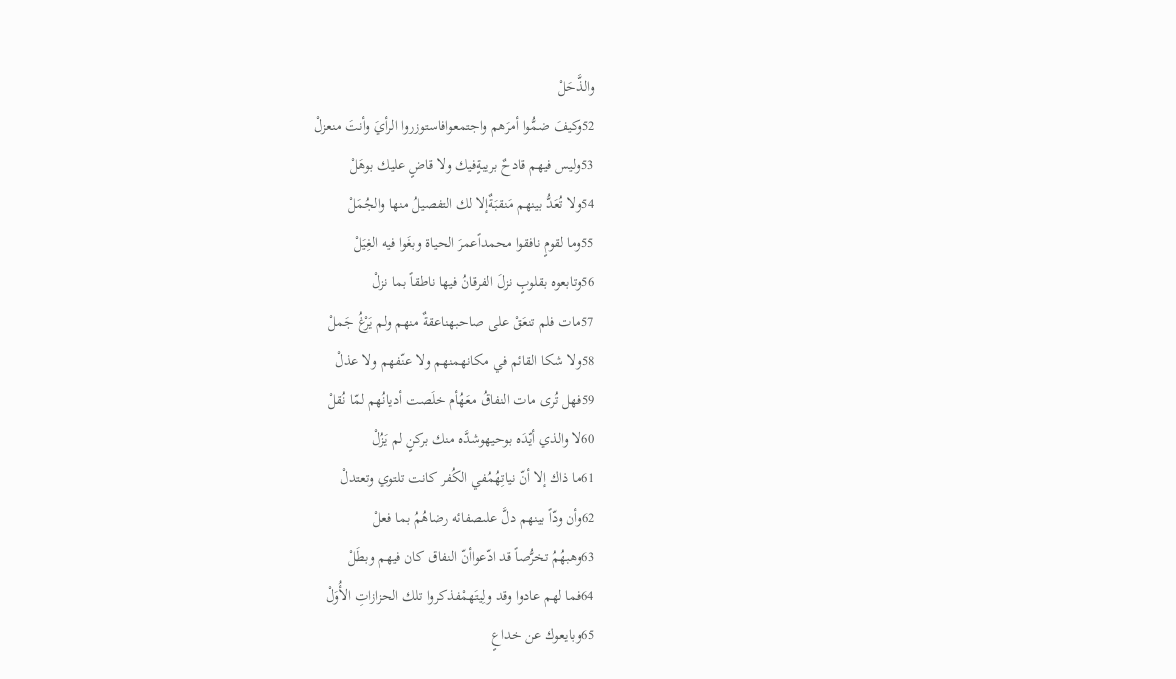والذَّحَلْ
52وكيفَ ضمُّوا أمرَهم واجتمعوافاستوزروا الرأيَ وأنتَ منعزلْ
53وليس فيهم قادحٌ بريبةٍفيك ولا قاضٍ عليك بوهَلْ
54ولا تُعَدُّ بينهم مَنقبَةٌإلا لك التفصيلُ منها والجُمَلْ
55وما لقومٍ نافقوا محمداًعمرَ الحياة وبغَوا فيه الغِيَلْ
56وتابعوه بقلوبٍ نزلَ الفرقانُ فيها ناطقاً بما نزلْ
57مات فلم تنعَقْ على صاحبهناعقةٌ منهم ولم يَرْغُ جَملْ
58ولا شكا القائم في مكانهمنهم ولا عنّفهم ولا عذلْ
59فهل تُرى مات النفاقُ معَهُأم خلَصت أديانُهم لمّا نُقلْ
60لا والذي أيّدَه بوحيهوشدَّه منك بركنٍ لم يَزُلْ
61ما ذاك إلا أنّ نياتِهُمُفي الكُفر كانت تلتوي وتعتدلْ
62وأن ودّاً بينهم دلَّ علىصفائه رضاهُمُ بما فعلْ
63وهبهُمُ تخرُّصاً قد ادّعواأنّ النفاق كان فيهم وبطَلْ
64فما لهم عادوا وقد ولِيتَهمْفذكروا تلك الحزازاتِ الأُوَلْ
65وبايعوك عن خداعٍ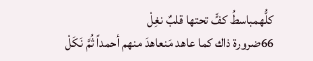كلُّهمباسطُ كفٍّ تحتها قلبٌ نغِلْ
66ضرورة ذاك كما عاهد مَنعاهدَ منهم أحمداً ثُمَّ نَكَلْ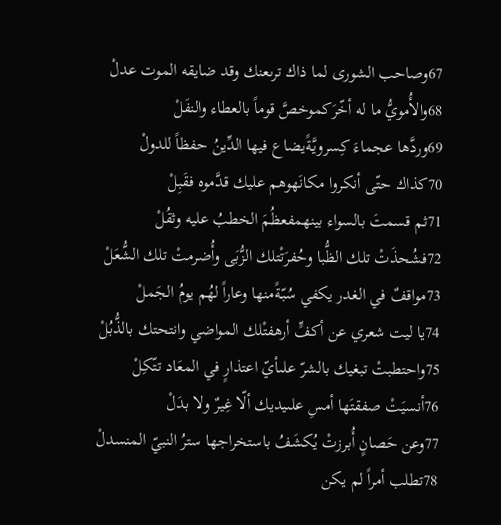67وصاحب الشورى لما ذاك ترىعنك وقد ضايقه الموت عدلْ
68والأُمويُّ ما له أخّرَكموخصَّ قوماً بالعطاء والنفَلْ
69وردَّها عجماءَ كِسرويَّةًيضاع فيها الدِّينُ حفظاً للدولْ
70كذاك حتّى أنكروا مكانَهوهم عليك قدَّموه فقَبِلْ
71ثم قسمتَ بالسواء بينهمفعظُمَ الخطبُ عليه وثقُلْ
72فشُحذَتْ تلك الظُّبا وحُفرَتْتلك الزُّبَى وأُضرمتْ تلك الشُّعَلْ
73مواقفٌ في الغدر يكفي سُبّةًمنها وعاراً لهُم يومُ الجَملْ
74يا ليت شعري عن أكفٍّ أرهفتْلك المواضي وانتحتك بالذُّبُلْ
75واحتطبتْ تبغيك بالشرّ علىأيّ اعتذارٍ في المعَاد تتّكِلْ
76أنسيَتْ صفقتَها أمسِ علىيديك ألّا غِيرٌ ولا بدَلْ
77وعن حَصانٍ أُبرزتْ يُكشَفُ باستخراجها سترُ النبيّ المنسدلْ
78تطلب أمراً لم يكن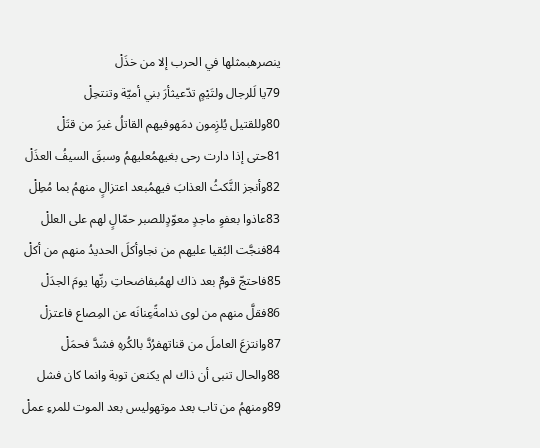ينصرهبمثلها في الحرب إلا من خذَلْ
79يا لَلرجال ولتَيْمٍ تدّعيثأرَ بني أميّة وتنتحِلْ
80وللقتيل يُلزِمون دمَهوفيهم القاتلُ غيرَ من قتَلْ
81حتى إذا دارت رحى بغيهمُعليهمُ وسبقَ السيفُ العذَلْ
82وأنجز النَّكثُ العذابَ فيهمُبعد اعتزالٍ منهمُ بما مُطِلْ
83عاذوا بعفوِ ماجدٍ معوّدٍللصبر حمّالٍ لهم على العللْ
84فنجَّت البُقيا عليهم من نجاوأكلَ الحديدُ منهم من أكلْ
85فاحتجّ قومٌ بعد ذاك لهمُبفاضحاتِ ربِّها يومَ الجدَلْ
86فقلَّ منهم من لوى ندامةًعِنانَه عن المِصاع فاعتزلْ
87وانتزعَ العاملَ من قناتهفرُدَّ بالكُرهِ فشدَّ فحمَلْ
88والحال تنبى أن ذاك لم يكنعن توبة وانما كان فشل
89ومنهمُ من تاب بعد موتهوليس بعد الموت للمرءِ عملْ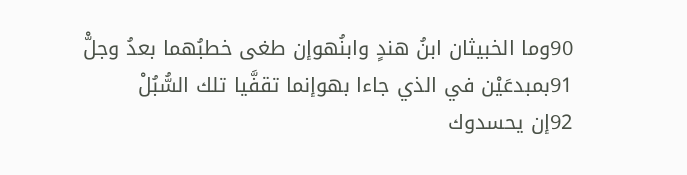90وما الخبيثان ابنُ هندٍ وابنُهوإن طغى خطبُهما بعدُ وجلّْ
91بمبدعَيْن في الذي جاءا بهوإنما تقفَّيا تلك السُّبُلْ
92إن يحسدوك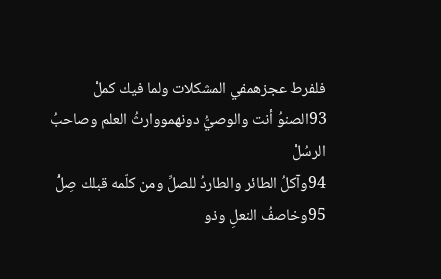فلفرط عجزهمفي المشكلات ولما فيك كملْ
93الصنوُ أنت والوصيُّ دونهمووارثُ العلم وصاحبُ الرسُلْ
94وآكلُ الطائر والطاردُ للصلِّ ومن كلّمه قبلك صِلّْ
95وخاصفُ النعلِ وذو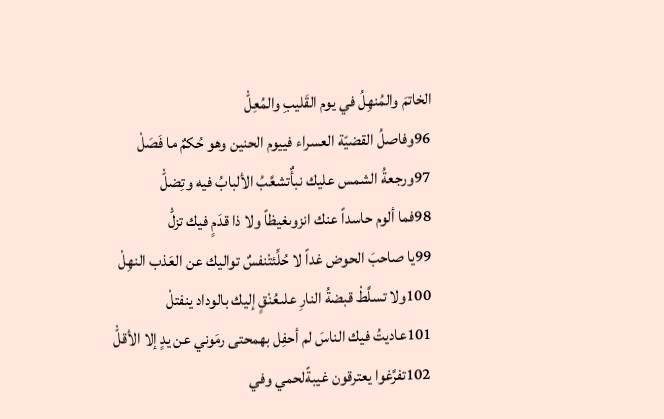الخاتمَ والمُنهِلُ في يوم القَليبِ والمُعِلّْ
96وفاصلُ القضيّة العسراء فييوم الحنين وهو حُكمٌ ما فَصَلْ
97ورجعةُ الشمس عليك نبأٌتشعَّبُ الألبابُ فيه وتِضلّْ
98فما ألوم حاسداً عنك انزوىغيظاً ولا ذا قدَمٍ فيك تزلّْ
99يا صاحبَ الحوض غداً لا حُلِّئتْنفسٌ تواليك عن العَذب النهِلْ
100ولا تسلَّطْ قبضةُ النارِ علىعُنْقٍ إليك بالوداد ينفتلْ
101عاديتُ فيك الناسَ لم أحفِل بهمحتى رمَوني عن يدٍ إلا الأقلّْ
102تفرَّغوا يعترقون غيبةًلحمي وفي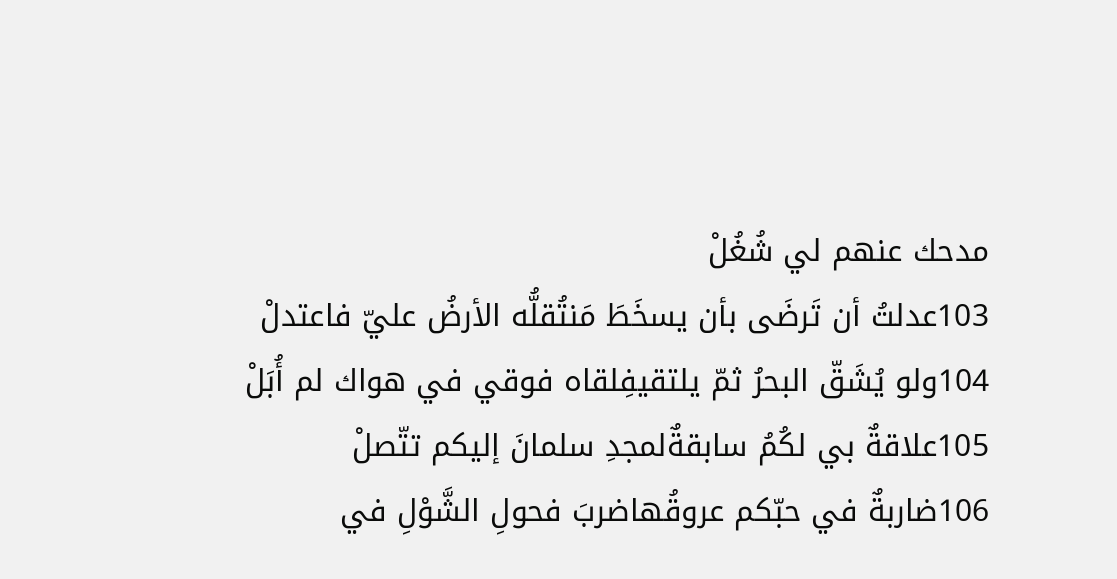مدحك عنهم لي شُغُلْ
103عدلتُ أن تَرضَى بأن يسخَطَ مَنتُقلُّه الأرضُ عليّ فاعتدلْ
104ولو يُشَقّ البحرُ ثمّ يلتقيفِلقاه فوقي في هواك لم أُبَلْ
105علاقةٌ بي لكُمُ سابقةٌلمجدِ سلمانَ إليكم تتّصلْ
106ضاربةٌ في حبّكم عروقُهاضربَ فحولِ الشَّوْلِ في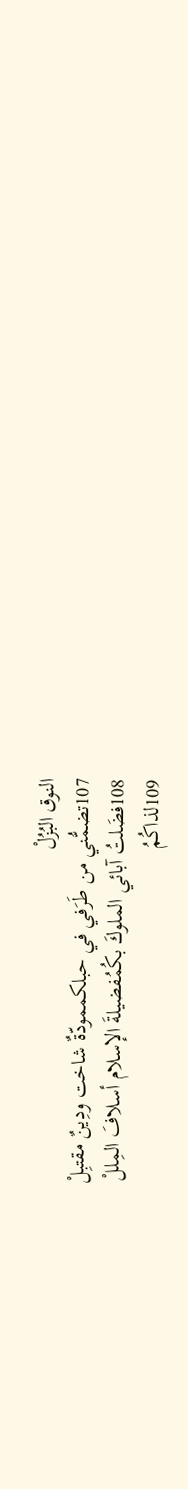النوق البُزُلْ
107تضمُّني من طَرَفي في حبلكممودّةٌ شاخت ودِينٌ مقتبِلْ
108فضَلتُ آبائي الملوكَ بكُمُفضيلةَ الإسلام أسلافَ المِللْ
109لذاكُمُ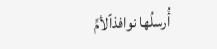أُرسلُها نوافذاًلأمِّ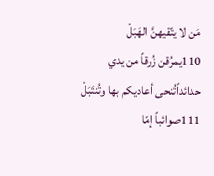مَن لا يتّقيهنَّ الهَبَلْ
110يمرُقن زُرقاً من يدي حدائداًتُنحى أعاديكم بها وتُنتَبَلْ
111صوائباً إمّا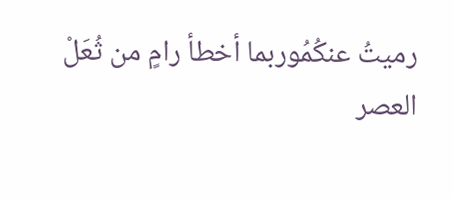رميتُ عنكُمُوربما أخطأ رامٍ من ثُعَلْ
العصر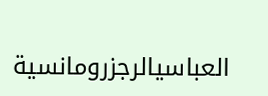العباسيالرجزرومانسية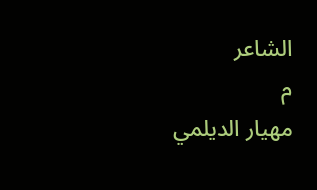الشاعر
م
مهيار الديلمي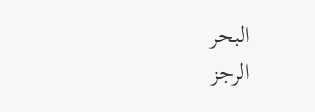البحر
الرجز